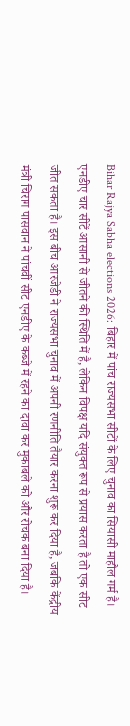Bihar Rajya Sabha elections 2026: बिहार में पांच राज्यसभा सीटों के लिए चुनाव का सियासी माहौल गर्म है। एनडीए चार सीटें आसानी से जीतने की स्थिति में है, लेकिन विपक्ष यदि संयुक्त रूप से प्रयास करता है तो एक सीट जीत सकता है। इस बीच आरजेडी ने राज्यसभा चुनाव में अपनी रणनीति तैयार करना शुरू कर दिया है, जबकि केंद्रीय मंत्री चिराग पासवान ने पांचवीं सीट एनडीए के कब्जे में रहने का दावा कर मुकाबले को और रोचक बना दिया है।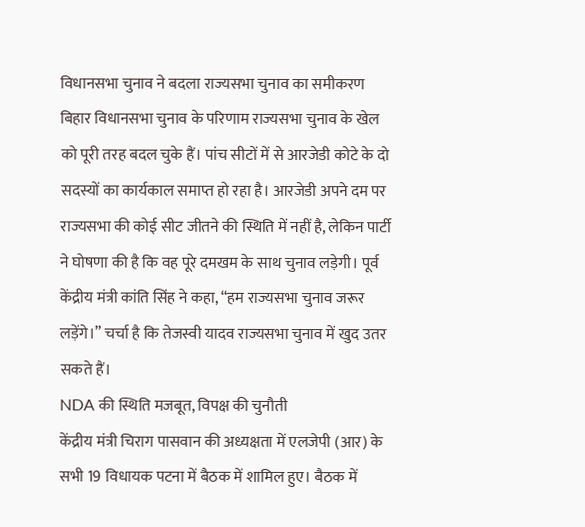विधानसभा चुनाव ने बदला राज्यसभा चुनाव का समीकरण
बिहार विधानसभा चुनाव के परिणाम राज्यसभा चुनाव के खेल को पूरी तरह बदल चुके हैं। पांच सीटों में से आरजेडी कोटे के दो सदस्यों का कार्यकाल समाप्त हो रहा है। आरजेडी अपने दम पर राज्यसभा की कोई सीट जीतने की स्थिति में नहीं है, लेकिन पार्टी ने घोषणा की है कि वह पूरे दमखम के साथ चुनाव लड़ेगी। पूर्व केंद्रीय मंत्री कांति सिंह ने कहा, “हम राज्यसभा चुनाव जरूर लड़ेंगे।” चर्चा है कि तेजस्वी यादव राज्यसभा चुनाव में खुद उतर सकते हैं।
NDA की स्थिति मजबूत, विपक्ष की चुनौती
केंद्रीय मंत्री चिराग पासवान की अध्यक्षता में एलजेपी (आर) के सभी 19 विधायक पटना में बैठक में शामिल हुए। बैठक में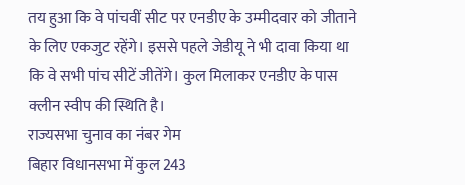तय हुआ कि वे पांचवीं सीट पर एनडीए के उम्मीदवार को जीताने के लिए एकजुट रहेंगे। इससे पहले जेडीयू ने भी दावा किया था कि वे सभी पांच सीटें जीतेंगे। कुल मिलाकर एनडीए के पास क्लीन स्वीप की स्थिति है।
राज्यसभा चुनाव का नंबर गेम
बिहार विधानसभा में कुल 243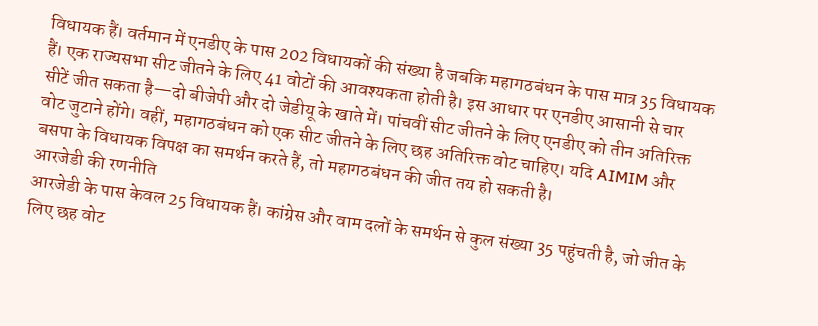विधायक हैं। वर्तमान में एनडीए के पास 202 विधायकों की संख्या है जबकि महागठबंधन के पास मात्र 35 विधायक हैं। एक राज्यसभा सीट जीतने के लिए 41 वोटों की आवश्यकता होती है। इस आधार पर एनडीए आसानी से चार सीटें जीत सकता है—दो बीजेपी और दो जेडीयू के खाते में। पांचवीं सीट जीतने के लिए एनडीए को तीन अतिरिक्त वोट जुटाने होंगे। वहीं, महागठबंधन को एक सीट जीतने के लिए छह अतिरिक्त वोट चाहिए। यदि AIMIM और बसपा के विधायक विपक्ष का समर्थन करते हैं, तो महागठबंधन की जीत तय हो सकती है।
आरजेडी की रणनीति
आरजेडी के पास केवल 25 विधायक हैं। कांग्रेस और वाम दलों के समर्थन से कुल संख्या 35 पहुंचती है, जो जीत के लिए छह वोट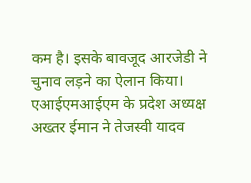कम है। इसके बावजूद आरजेडी ने चुनाव लड़ने का ऐलान किया। एआईएमआईएम के प्रदेश अध्यक्ष अख्तर ईमान ने तेजस्वी यादव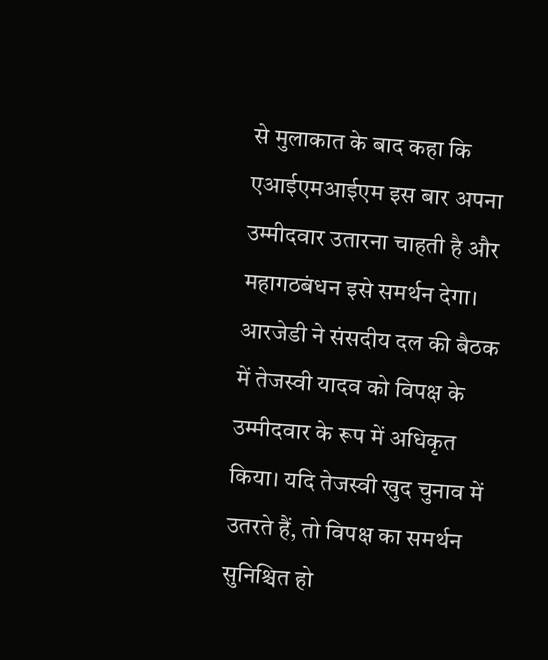से मुलाकात के बाद कहा कि एआईएमआईएम इस बार अपना उम्मीदवार उतारना चाहती है और महागठबंधन इसे समर्थन देगा।
आरजेडी ने संसदीय दल की बैठक में तेजस्वी यादव को विपक्ष के उम्मीदवार के रूप में अधिकृत किया। यदि तेजस्वी खुद चुनाव में उतरते हैं, तो विपक्ष का समर्थन सुनिश्चित हो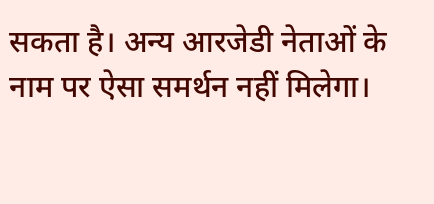सकता है। अन्य आरजेडी नेताओं के नाम पर ऐसा समर्थन नहीं मिलेगा।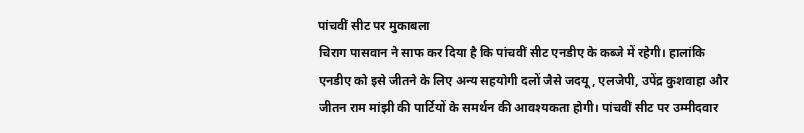पांचवीं सीट पर मुकाबला
चिराग पासवान ने साफ कर दिया है कि पांचवीं सीट एनडीए के कब्जे में रहेगी। हालांकि एनडीए को इसे जीतने के लिए अन्य सहयोगी दलों जैसे जदयू, एलजेपी, उपेंद्र कुशवाहा और जीतन राम मांझी की पार्टियों के समर्थन की आवश्यकता होगी। पांचवीं सीट पर उम्मीदवार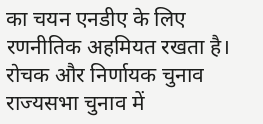का चयन एनडीए के लिए रणनीतिक अहमियत रखता है।
रोचक और निर्णायक चुनाव
राज्यसभा चुनाव में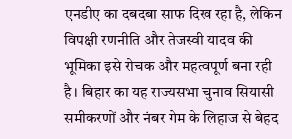एनडीए का दबदबा साफ दिख रहा है, लेकिन विपक्षी रणनीति और तेजस्वी यादव की भूमिका इसे रोचक और महत्वपूर्ण बना रही है। बिहार का यह राज्यसभा चुनाव सियासी समीकरणों और नंबर गेम के लिहाज से बेहद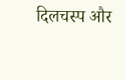दिलचस्प और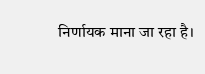निर्णायक माना जा रहा है।